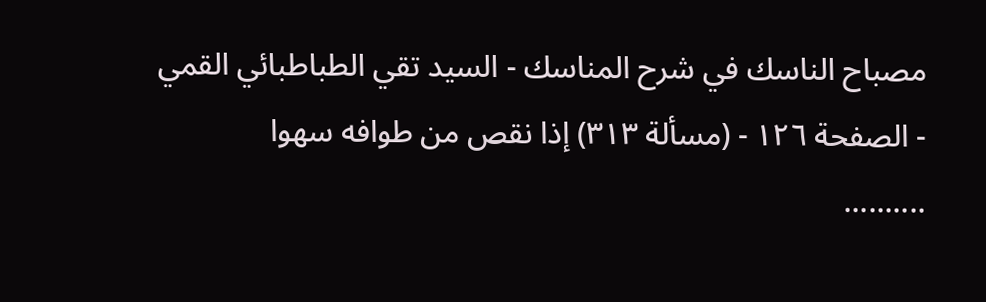مصباح الناسك في شرح المناسك - السيد تقي الطباطبائي القمي - الصفحة ١٢٦ - (مسألة ٣١٣) إذا نقص من طوافه سهوا
..........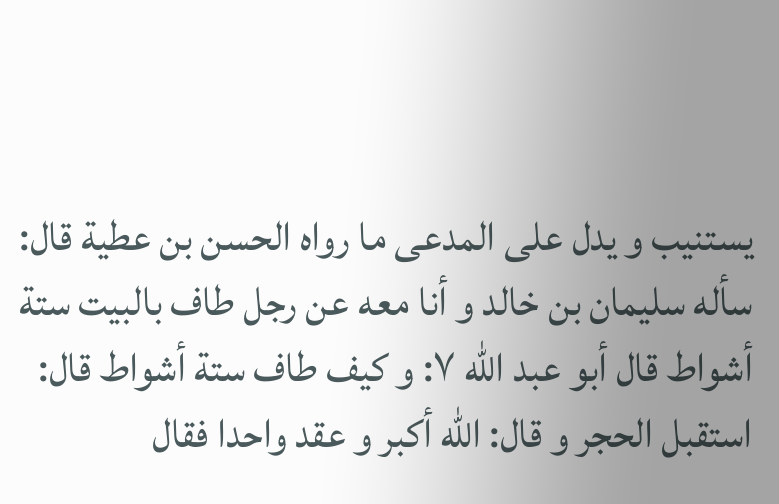يستنيب و يدل على المدعى ما رواه الحسن بن عطية قال: سأله سليمان بن خالد و أنا معه عن رجل طاف بالبيت ستة أشواط قال أبو عبد اللّه ٧: و كيف طاف ستة أشواط قال: استقبل الحجر و قال: اللّه أكبر و عقد واحدا فقال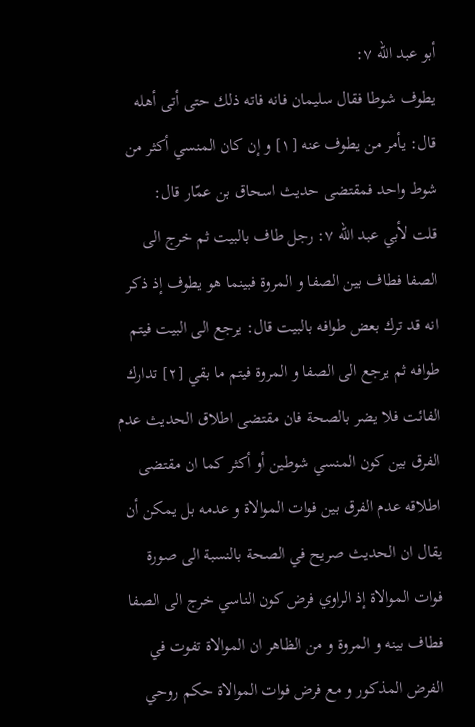أبو عبد اللّه ٧:
يطوف شوطا فقال سليمان فانه فاته ذلك حتى أتى أهله قال: يأمر من يطوف عنه [١] و إن كان المنسي أكثر من شوط واحد فمقتضى حديث اسحاق بن عمّار قال:
قلت لأبي عبد اللّه ٧: رجل طاف بالبيت ثم خرج الى الصفا فطاف بين الصفا و المروة فبينما هو يطوف إذ ذكر انه قد ترك بعض طوافه بالبيت قال: يرجع الى البيت فيتم طوافه ثم يرجع الى الصفا و المروة فيتم ما بقي [٢] تدارك الفائت فلا يضر بالصحة فان مقتضى اطلاق الحديث عدم الفرق بين كون المنسي شوطين أو أكثر كما ان مقتضى اطلاقه عدم الفرق بين فوات الموالاة و عدمه بل يمكن أن يقال ان الحديث صريح في الصحة بالنسبة الى صورة فوات الموالاة إذ الراوي فرض كون الناسي خرج الى الصفا فطاف بينه و المروة و من الظاهر ان الموالاة تفوت في الفرض المذكور و مع فرض فوات الموالاة حكم روحي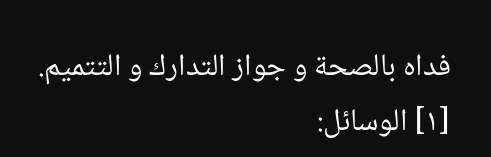فداه بالصحة و جواز التدارك و التتميم.
[١] الوسائل: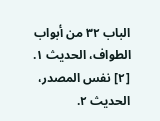الباب ٣٢ من أبواب الطواف، الحديث ١.
[٢] نفس المصدر، الحديث ٢.